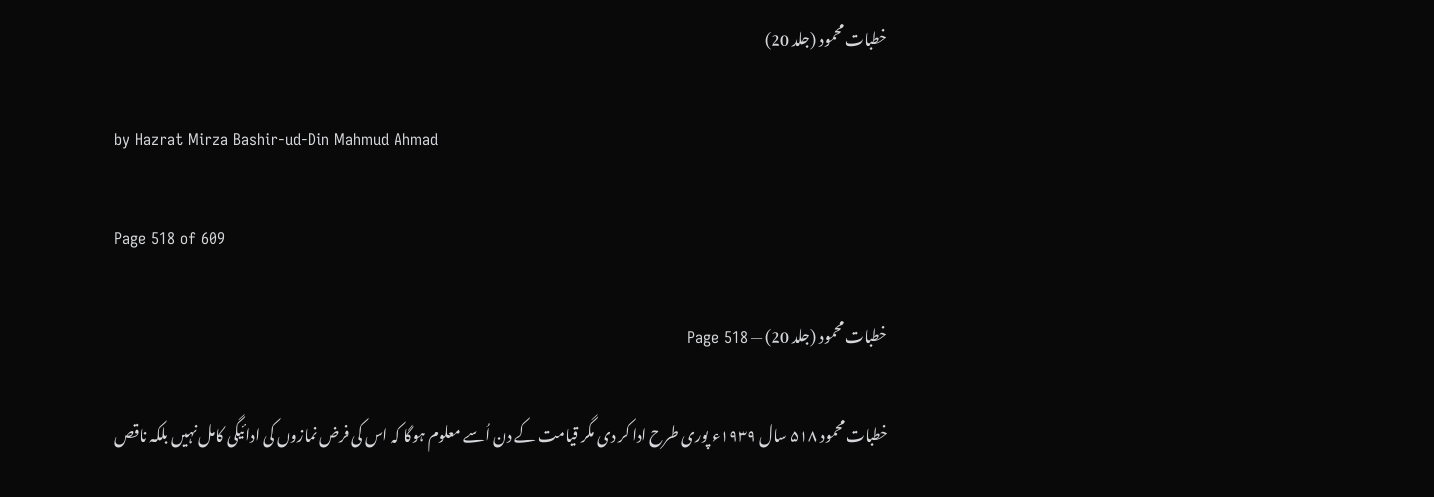خطبات محمود (جلد 20)

by Hazrat Mirza Bashir-ud-Din Mahmud Ahmad

Page 518 of 609

خطبات محمود (جلد 20) — Page 518

خطبات محمود ۵۱۸ سال ۱۹۳۹ء پوری طرح ادا کر دی مگر قیامت کے دن اُسے معلوم ہوگا کہ اس کی فرض نمازوں کی ادائیگی کامل نہیں بلکہ ناقص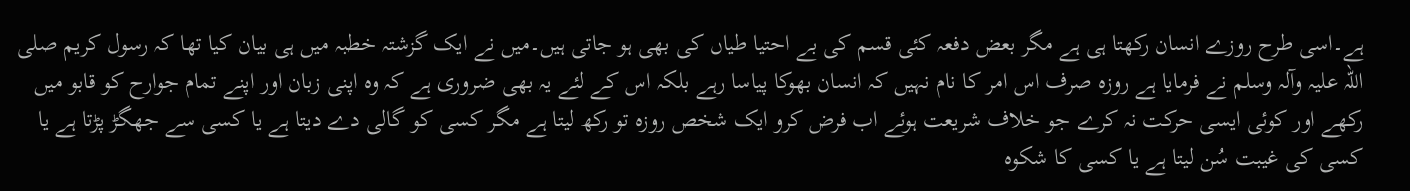ہے۔اسی طرح روزے انسان رکھتا ہی ہے مگر بعض دفعہ کئی قسم کی بے احتیا طیاں کی بھی ہو جاتی ہیں۔میں نے ایک گزشتہ خطبہ میں ہی بیان کیا تھا کہ رسول کریم صلی اللہ علیہ وآلہ وسلم نے فرمایا ہے روزہ صرف اس امر کا نام نہیں کہ انسان بھوکا پیاسا رہے بلکہ اس کے لئے یہ بھی ضروری ہے کہ وہ اپنی زبان اور اپنے تمام جوارح کو قابو میں رکھے اور کوئی ایسی حرکت نہ کرے جو خلاف شریعت ہوئے اب فرض کرو ایک شخص روزہ تو رکھ لیتا ہے مگر کسی کو گالی دے دیتا ہے یا کسی سے جھگڑ پڑتا ہے یا کسی کی غیبت سُن لیتا ہے یا کسی کا شکوہ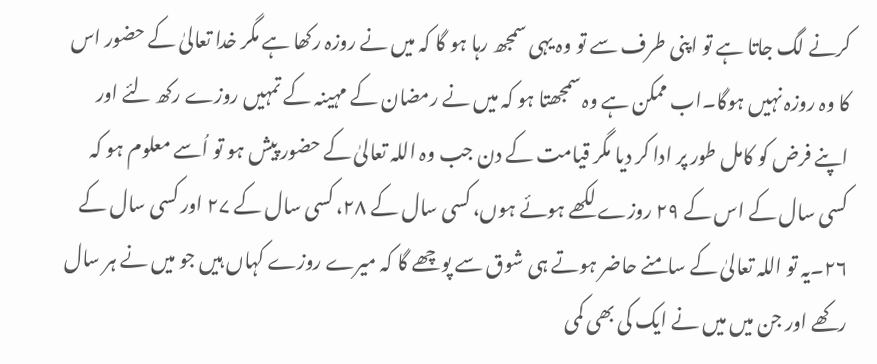کرنے لگ جاتا ہے تو اپنی طرف سے تو وہ یہی سمجھ رہا ہو گا کہ میں نے روزہ رکھا ہے مگر خدا تعالیٰ کے حضور اس کا وہ روزہ نہیں ہوگا۔اب ممکن ہے وہ سمجھتا ہو کہ میں نے رمضان کے مہینہ کے تمہیں روزے رکھ لئے اور اپنے فرض کو کامل طور پر ادا کر دیا مگر قیامت کے دن جب وہ اللہ تعالیٰ کے حضور پیش ہو تو اُسے معلوم ہو کہ کسی سال کے اس کے ۲۹ روزے لکھے ہوئے ہوں، کسی سال کے ۲۸، کسی سال کے ۲۷ اور کسی سال کے ۲۶۔یہ تو اللہ تعالیٰ کے سامنے حاضر ہوتے ہی شوق سے پوچھے گا کہ میرے روزے کہاں ہیں جو میں نے ہر سال رکھے اور جن میں میں نے ایک کی بھی کمی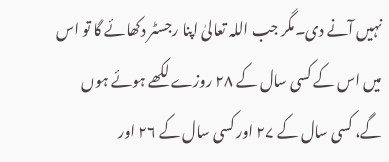نہیں آنے دی۔مگر جب اللہ تعالیٰ اپنا رجسٹر دکھائے گا تو اس میں اس کے کسی سال کے ۲۸ روزے لکھے ہوئے ہوں گے، کسی سال کے ۲۷ اور کسی سال کے ۲۶ اور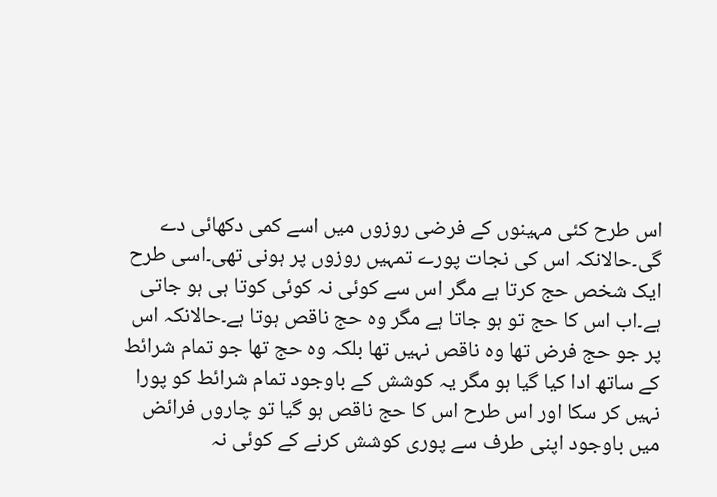اس طرح کئی مہینوں کے فرضی روزوں میں اسے کمی دکھائی دے گی۔حالانکہ اس کی نجات پورے تمہیں روزوں پر ہونی تھی۔اسی طرح ایک شخص حج کرتا ہے مگر اس سے کوئی نہ کوئی کوتا ہی ہو جاتی ہے۔اب اس کا حج تو ہو جاتا ہے مگر وہ حج ناقص ہوتا ہے۔حالانکہ اس پر جو حج فرض تھا وہ ناقص نہیں تھا بلکہ وہ حج تھا جو تمام شرائط کے ساتھ ادا کیا گیا ہو مگر یہ کوشش کے باوجود تمام شرائط کو پورا نہیں کر سکا اور اس طرح اس کا حج ناقص ہو گیا تو چاروں فرائض میں باوجود اپنی طرف سے پوری کوشش کرنے کے کوئی نہ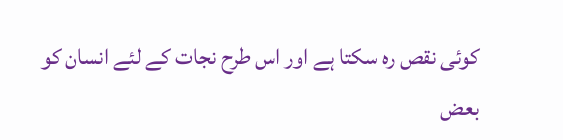کوئی نقص رہ سکتا ہے اور اس طرح نجات کے لئے انسان کو بعض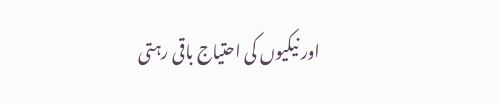اور نیکیوں کی احتیاج باقی رہتی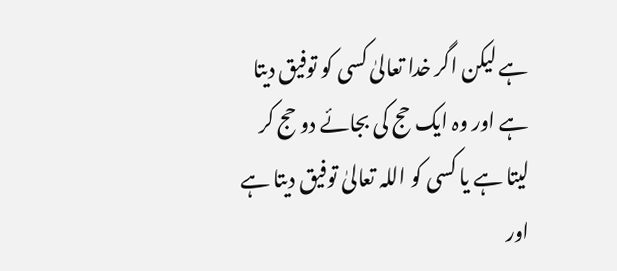ہے لیکن اگر خدا تعالیٰ کسی کو توفیق دیتا ہے اور وہ ایک حج کی بجائے دو حج کر لیتا ہے یا کسی کو اللہ تعالیٰ توفیق دیتا ہے اور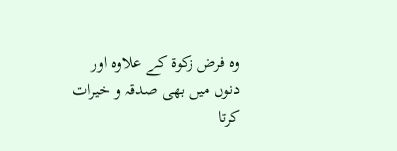وہ فرض زکوۃ کے علاوہ اور دنوں میں بھی صدقہ و خیرات کرتا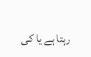رہتا ہے یا کی